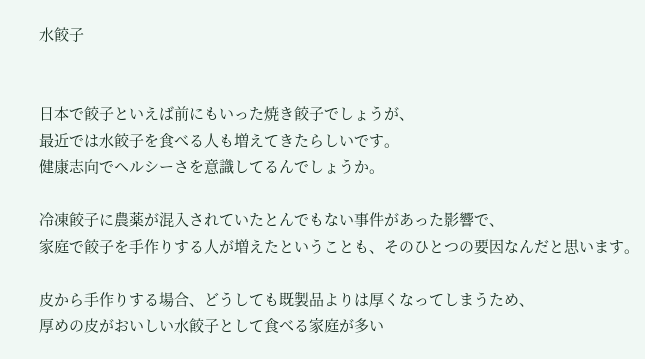水餃子


日本で餃子といえば前にもいった焼き餃子でしょうが、
最近では水餃子を食べる人も増えてきたらしいです。
健康志向でヘルシーさを意識してるんでしょうか。

冷凍餃子に農薬が混入されていたとんでもない事件があった影響で、
家庭で餃子を手作りする人が増えたということも、そのひとつの要因なんだと思います。

皮から手作りする場合、どうしても既製品よりは厚くなってしまうため、
厚めの皮がおいしい水餃子として食べる家庭が多い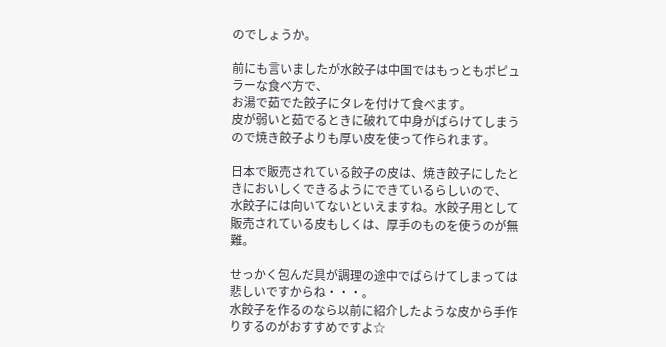のでしょうか。

前にも言いましたが水餃子は中国ではもっともポピュラーな食べ方で、
お湯で茹でた餃子にタレを付けて食べます。
皮が弱いと茹でるときに破れて中身がばらけてしまうので焼き餃子よりも厚い皮を使って作られます。

日本で販売されている餃子の皮は、焼き餃子にしたときにおいしくできるようにできているらしいので、
水餃子には向いてないといえますね。水餃子用として販売されている皮もしくは、厚手のものを使うのが無難。

せっかく包んだ具が調理の途中でばらけてしまっては悲しいですからね・・・。
水餃子を作るのなら以前に紹介したような皮から手作りするのがおすすめですよ☆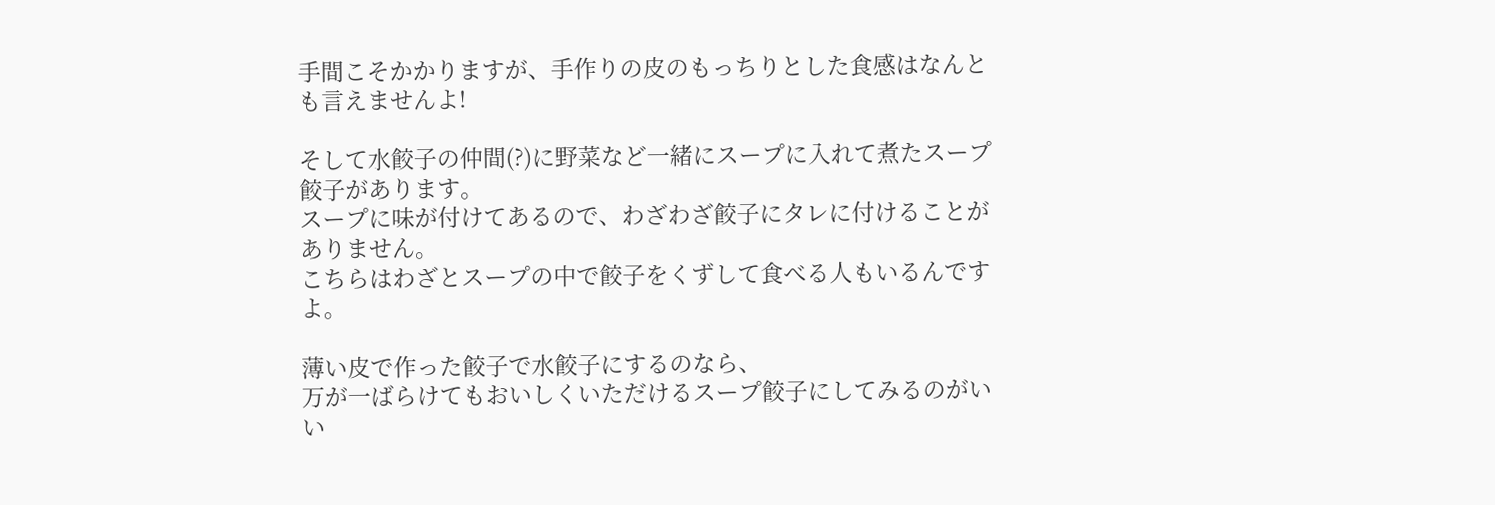手間こそかかりますが、手作りの皮のもっちりとした食感はなんとも言えませんよ!

そして水餃子の仲間(?)に野菜など一緒にスープに入れて煮たスープ餃子があります。
スープに味が付けてあるので、わざわざ餃子にタレに付けることがありません。
こちらはわざとスープの中で餃子をくずして食べる人もいるんですよ。

薄い皮で作った餃子で水餃子にするのなら、
万が一ばらけてもおいしくいただけるスープ餃子にしてみるのがいい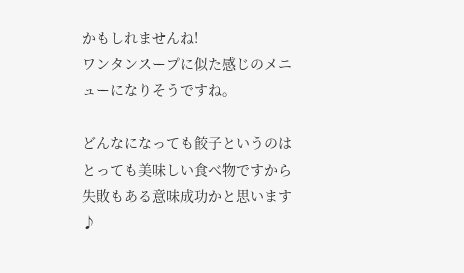かもしれませんね!
ワンタンスープに似た感じのメニューになりそうですね。

どんなになっても餃子というのはとっても美味しい食べ物ですから
失敗もある意味成功かと思います♪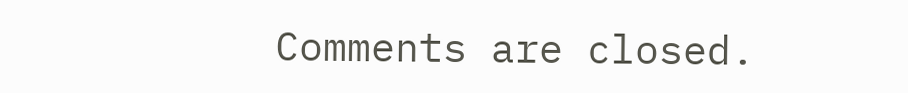Comments are closed.